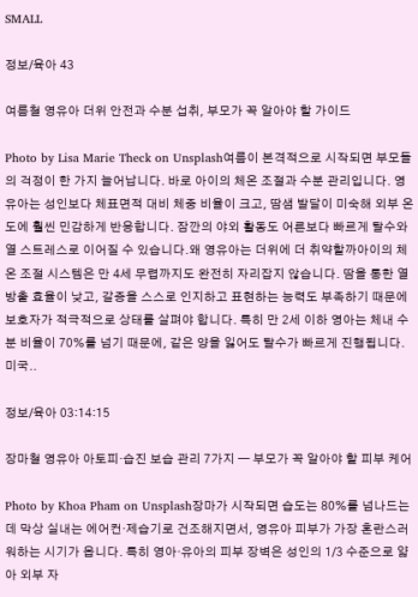SMALL

정보/육아 43

여름철 영유아 더위 안전과 수분 섭취, 부모가 꼭 알아야 할 가이드

Photo by Lisa Marie Theck on Unsplash여름이 본격적으로 시작되면 부모들의 걱정이 한 가지 늘어납니다. 바로 아이의 체온 조절과 수분 관리입니다. 영유아는 성인보다 체표면적 대비 체중 비율이 크고, 땀샘 발달이 미숙해 외부 온도에 훨씬 민감하게 반응합니다. 잠깐의 야외 활동도 어른보다 빠르게 탈수와 열 스트레스로 이어질 수 있습니다.왜 영유아는 더위에 더 취약할까아이의 체온 조절 시스템은 만 4세 무렵까지도 완전히 자리잡지 않습니다. 땀을 통한 열 방출 효율이 낮고, 갈증을 스스로 인지하고 표현하는 능력도 부족하기 때문에 보호자가 적극적으로 상태를 살펴야 합니다. 특히 만 2세 이하 영아는 체내 수분 비율이 70%를 넘기 때문에, 같은 양을 잃어도 탈수가 빠르게 진행됩니다.미국..

정보/육아 03:14:15

장마철 영유아 아토피·습진 보습 관리 7가지 — 부모가 꼭 알아야 할 피부 케어

Photo by Khoa Pham on Unsplash장마가 시작되면 습도는 80%를 넘나드는데 막상 실내는 에어컨·제습기로 건조해지면서, 영유아 피부가 가장 혼란스러워하는 시기가 옵니다. 특히 영아·유아의 피부 장벽은 성인의 1/3 수준으로 얇아 외부 자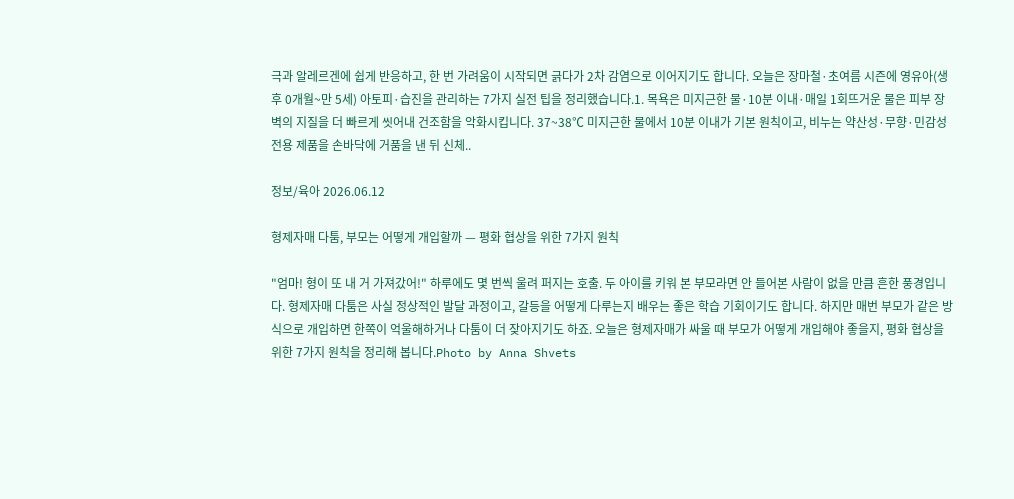극과 알레르겐에 쉽게 반응하고, 한 번 가려움이 시작되면 긁다가 2차 감염으로 이어지기도 합니다. 오늘은 장마철·초여름 시즌에 영유아(생후 0개월~만 5세) 아토피·습진을 관리하는 7가지 실전 팁을 정리했습니다.1. 목욕은 미지근한 물·10분 이내·매일 1회뜨거운 물은 피부 장벽의 지질을 더 빠르게 씻어내 건조함을 악화시킵니다. 37~38℃ 미지근한 물에서 10분 이내가 기본 원칙이고, 비누는 약산성·무향·민감성 전용 제품을 손바닥에 거품을 낸 뒤 신체..

정보/육아 2026.06.12

형제자매 다툼, 부모는 어떻게 개입할까 — 평화 협상을 위한 7가지 원칙

"엄마! 형이 또 내 거 가져갔어!" 하루에도 몇 번씩 울려 퍼지는 호출. 두 아이를 키워 본 부모라면 안 들어본 사람이 없을 만큼 흔한 풍경입니다. 형제자매 다툼은 사실 정상적인 발달 과정이고, 갈등을 어떻게 다루는지 배우는 좋은 학습 기회이기도 합니다. 하지만 매번 부모가 같은 방식으로 개입하면 한쪽이 억울해하거나 다툼이 더 잦아지기도 하죠. 오늘은 형제자매가 싸울 때 부모가 어떻게 개입해야 좋을지, 평화 협상을 위한 7가지 원칙을 정리해 봅니다.Photo by Anna Shvets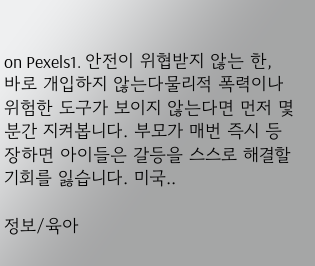on Pexels1. 안전이 위협받지 않는 한, 바로 개입하지 않는다물리적 폭력이나 위험한 도구가 보이지 않는다면 먼저 몇 분간 지켜봅니다. 부모가 매번 즉시 등장하면 아이들은 갈등을 스스로 해결할 기회를 잃습니다. 미국..

정보/육아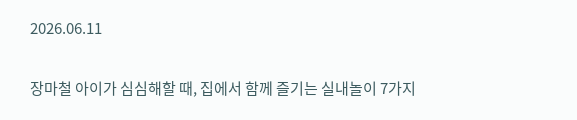2026.06.11

장마철 아이가 심심해할 때, 집에서 함께 즐기는 실내놀이 7가지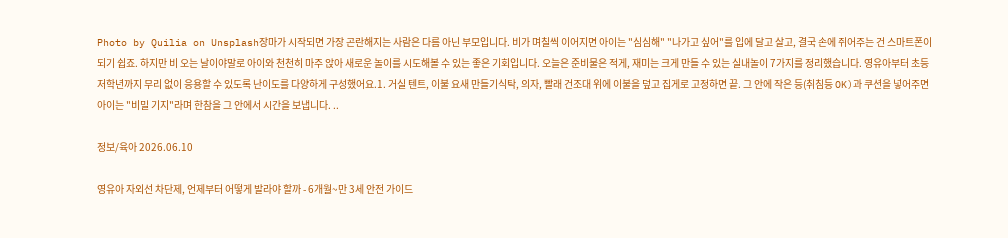Photo by Quilia on Unsplash장마가 시작되면 가장 곤란해지는 사람은 다름 아닌 부모입니다. 비가 며칠씩 이어지면 아이는 "심심해" "나가고 싶어"를 입에 달고 살고, 결국 손에 쥐어주는 건 스마트폰이 되기 쉽죠. 하지만 비 오는 날이야말로 아이와 천천히 마주 앉아 새로운 놀이를 시도해볼 수 있는 좋은 기회입니다. 오늘은 준비물은 적게, 재미는 크게 만들 수 있는 실내놀이 7가지를 정리했습니다. 영유아부터 초등 저학년까지 무리 없이 응용할 수 있도록 난이도를 다양하게 구성했어요.1. 거실 텐트, 이불 요새 만들기식탁, 의자, 빨래 건조대 위에 이불을 덮고 집게로 고정하면 끝. 그 안에 작은 등(취침등 OK)과 쿠션을 넣어주면 아이는 "비밀 기지"라며 한참을 그 안에서 시간을 보냅니다. ..

정보/육아 2026.06.10

영유아 자외선 차단제, 언제부터 어떻게 발라야 할까 - 6개월~만 3세 안전 가이드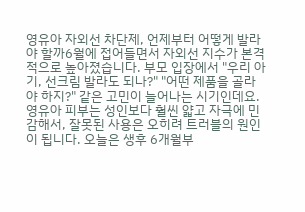영유아 자외선 차단제, 언제부터 어떻게 발라야 할까6월에 접어들면서 자외선 지수가 본격적으로 높아졌습니다. 부모 입장에서 "우리 아기, 선크림 발라도 되나?" "어떤 제품을 골라야 하지?" 같은 고민이 늘어나는 시기인데요. 영유아 피부는 성인보다 훨씬 얇고 자극에 민감해서, 잘못된 사용은 오히려 트러블의 원인이 됩니다. 오늘은 생후 6개월부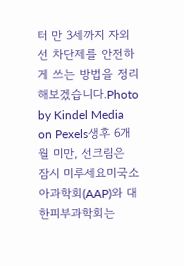터 만 3세까지 자외선 차단제를 안전하게 쓰는 방법을 정리해보겠습니다.Photo by Kindel Media on Pexels생후 6개월 미만, 선크림은 잠시 미루세요미국소아과학회(AAP)와 대한피부과학회는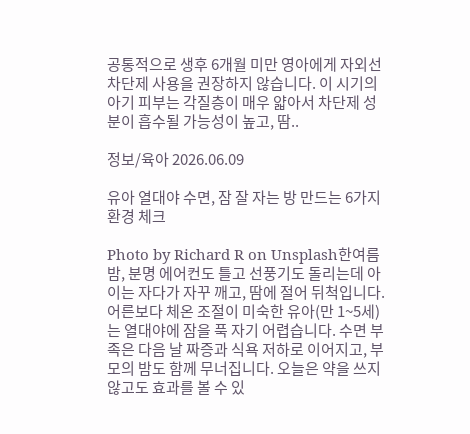공통적으로 생후 6개월 미만 영아에게 자외선 차단제 사용을 권장하지 않습니다. 이 시기의 아기 피부는 각질층이 매우 얇아서 차단제 성분이 흡수될 가능성이 높고, 땀..

정보/육아 2026.06.09

유아 열대야 수면, 잠 잘 자는 방 만드는 6가지 환경 체크

Photo by Richard R on Unsplash한여름 밤, 분명 에어컨도 틀고 선풍기도 돌리는데 아이는 자다가 자꾸 깨고, 땀에 절어 뒤척입니다. 어른보다 체온 조절이 미숙한 유아(만 1~5세)는 열대야에 잠을 푹 자기 어렵습니다. 수면 부족은 다음 날 짜증과 식욕 저하로 이어지고, 부모의 밤도 함께 무너집니다. 오늘은 약을 쓰지 않고도 효과를 볼 수 있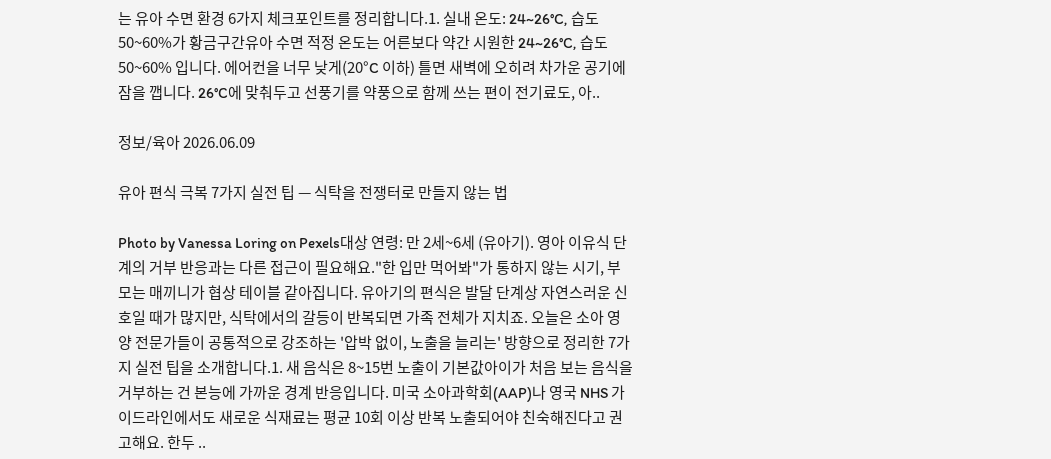는 유아 수면 환경 6가지 체크포인트를 정리합니다.1. 실내 온도: 24~26°C, 습도 50~60%가 황금구간유아 수면 적정 온도는 어른보다 약간 시원한 24~26°C, 습도 50~60% 입니다. 에어컨을 너무 낮게(20°C 이하) 틀면 새벽에 오히려 차가운 공기에 잠을 깹니다. 26°C에 맞춰두고 선풍기를 약풍으로 함께 쓰는 편이 전기료도, 아..

정보/육아 2026.06.09

유아 편식 극복 7가지 실전 팁 — 식탁을 전쟁터로 만들지 않는 법

Photo by Vanessa Loring on Pexels대상 연령: 만 2세~6세 (유아기). 영아 이유식 단계의 거부 반응과는 다른 접근이 필요해요."한 입만 먹어봐"가 통하지 않는 시기, 부모는 매끼니가 협상 테이블 같아집니다. 유아기의 편식은 발달 단계상 자연스러운 신호일 때가 많지만, 식탁에서의 갈등이 반복되면 가족 전체가 지치죠. 오늘은 소아 영양 전문가들이 공통적으로 강조하는 '압박 없이, 노출을 늘리는' 방향으로 정리한 7가지 실전 팁을 소개합니다.1. 새 음식은 8~15번 노출이 기본값아이가 처음 보는 음식을 거부하는 건 본능에 가까운 경계 반응입니다. 미국 소아과학회(AAP)나 영국 NHS 가이드라인에서도 새로운 식재료는 평균 10회 이상 반복 노출되어야 친숙해진다고 권고해요. 한두 ..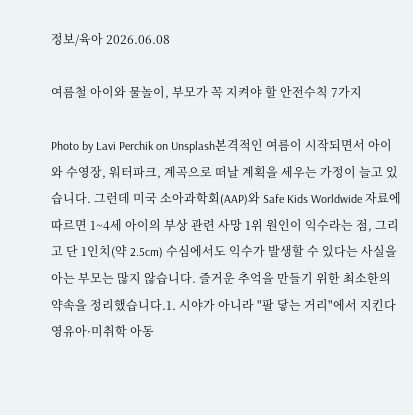정보/육아 2026.06.08

여름철 아이와 물놀이, 부모가 꼭 지켜야 할 안전수칙 7가지

Photo by Lavi Perchik on Unsplash본격적인 여름이 시작되면서 아이와 수영장, 워터파크, 계곡으로 떠날 계획을 세우는 가정이 늘고 있습니다. 그런데 미국 소아과학회(AAP)와 Safe Kids Worldwide 자료에 따르면 1~4세 아이의 부상 관련 사망 1위 원인이 익수라는 점, 그리고 단 1인치(약 2.5cm) 수심에서도 익수가 발생할 수 있다는 사실을 아는 부모는 많지 않습니다. 즐거운 추억을 만들기 위한 최소한의 약속을 정리했습니다.1. 시야가 아니라 "팔 닿는 거리"에서 지킨다영유아·미취학 아동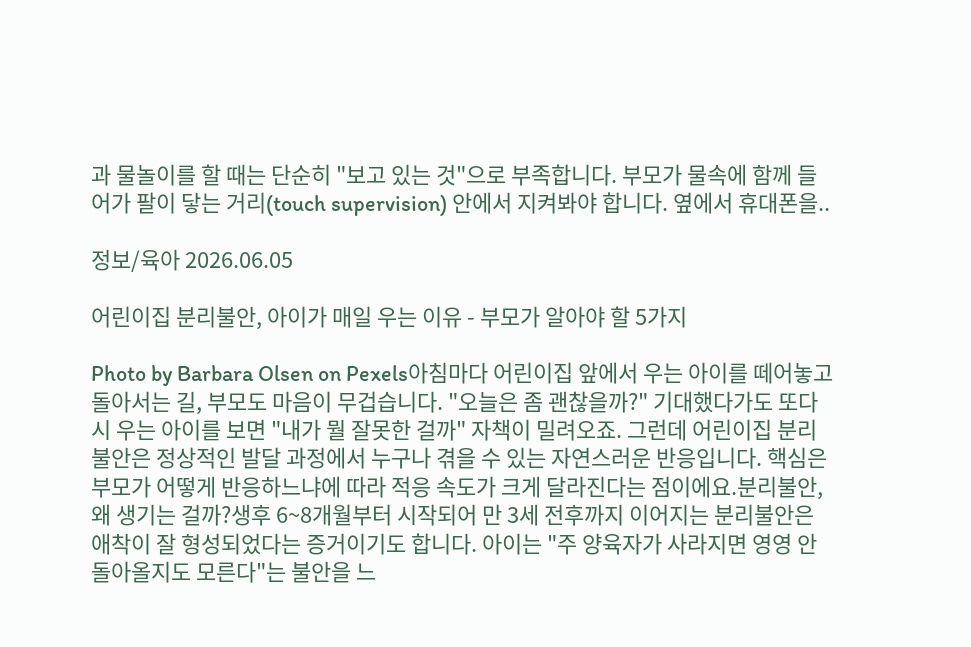과 물놀이를 할 때는 단순히 "보고 있는 것"으로 부족합니다. 부모가 물속에 함께 들어가 팔이 닿는 거리(touch supervision) 안에서 지켜봐야 합니다. 옆에서 휴대폰을..

정보/육아 2026.06.05

어린이집 분리불안, 아이가 매일 우는 이유 - 부모가 알아야 할 5가지

Photo by Barbara Olsen on Pexels아침마다 어린이집 앞에서 우는 아이를 떼어놓고 돌아서는 길, 부모도 마음이 무겁습니다. "오늘은 좀 괜찮을까?" 기대했다가도 또다시 우는 아이를 보면 "내가 뭘 잘못한 걸까" 자책이 밀려오죠. 그런데 어린이집 분리불안은 정상적인 발달 과정에서 누구나 겪을 수 있는 자연스러운 반응입니다. 핵심은 부모가 어떻게 반응하느냐에 따라 적응 속도가 크게 달라진다는 점이에요.분리불안, 왜 생기는 걸까?생후 6~8개월부터 시작되어 만 3세 전후까지 이어지는 분리불안은 애착이 잘 형성되었다는 증거이기도 합니다. 아이는 "주 양육자가 사라지면 영영 안 돌아올지도 모른다"는 불안을 느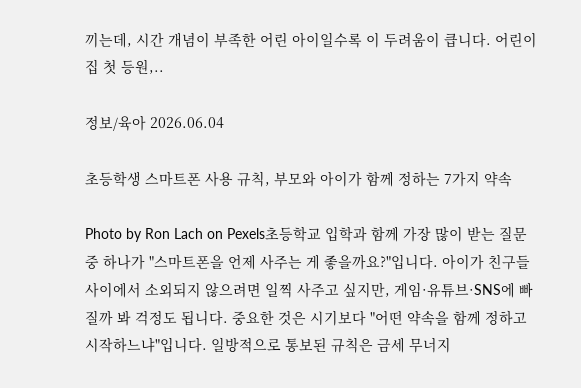끼는데, 시간 개념이 부족한 어린 아이일수록 이 두려움이 큽니다. 어린이집 첫 등원,..

정보/육아 2026.06.04

초등학생 스마트폰 사용 규칙, 부모와 아이가 함께 정하는 7가지 약속

Photo by Ron Lach on Pexels초등학교 입학과 함께 가장 많이 받는 질문 중 하나가 "스마트폰을 언제 사주는 게 좋을까요?"입니다. 아이가 친구들 사이에서 소외되지 않으려면 일찍 사주고 싶지만, 게임·유튜브·SNS에 빠질까 봐 걱정도 됩니다. 중요한 것은 시기보다 "어떤 약속을 함께 정하고 시작하느냐"입니다. 일방적으로 통보된 규칙은 금세 무너지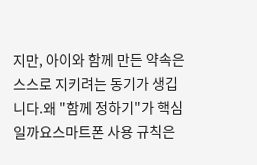지만, 아이와 함께 만든 약속은 스스로 지키려는 동기가 생깁니다.왜 "함께 정하기"가 핵심일까요스마트폰 사용 규칙은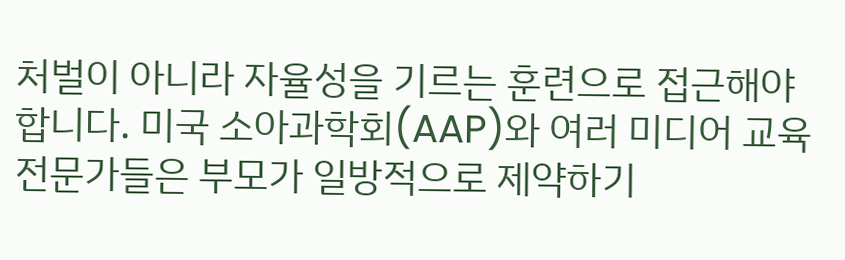처벌이 아니라 자율성을 기르는 훈련으로 접근해야 합니다. 미국 소아과학회(AAP)와 여러 미디어 교육 전문가들은 부모가 일방적으로 제약하기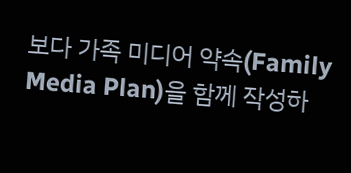보다 가족 미디어 약속(Family Media Plan)을 함께 작성하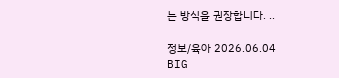는 방식을 권장합니다. ..

정보/육아 2026.06.04
BIG